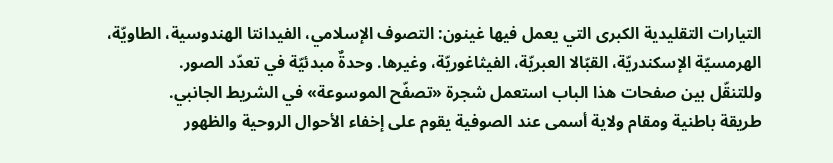التيارات التقليدية الكبرى التي يعمل فيها غينون: التصوف الإسلامي، الفيدانتا الهندوسية، الطاويّة، الهرمسيّة الإسكندريّة، القبّالا العبريّة، الفيثاغوريّة، وغيرها. وحدةٌ مبدئيّة في تعدّد الصور.
وللتنقّل بين صفحات هذا الباب استعمل شجرة «تصفّح الموسوعة» في الشريط الجانبي.
طريقة باطنية ومقام ولاية أسمى عند الصوفية يقوم على إخفاء الأحوال الروحية والظهور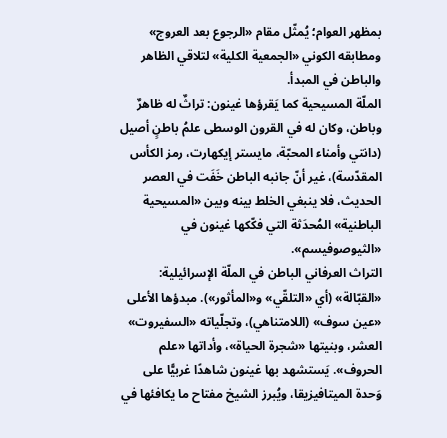بمظهر العوام؛ يُمثّل مقام «الرجوع بعد العروج» ومطابقه الكوني «الجمعية الكلية» لتلاقي الظاهر والباطن في المبدأ.
الملّة المسيحية كما يَقرؤها غينون: تراثٌ له ظاهرٌ وباطن، وكان له في القرون الوسطى علمُ باطنٍ أصيل (دانتي وأمناء المحبّة، مايستر إيكهارت، رمز الكأس المقدّسة)، غير أنّ جانبه الباطن خَفَت في العصر الحديث، فلا ينبغي الخلط بينه وبين «المسيحية الباطنية» المُحدَثة التي فكّكها غينون في «الثيوصوفيسم».
التراث العرفاني الباطن في الملّة الإسرائيلية: «القبّالة» (أي «التلقّي» و«المأثور»). مبدؤها الأعلى «عين سوف» (اللامتناهي)، وتجلّياته «السفيروت» العشر، وبنيتها «شجرة الحياة»، وأداتها «علم الحروف». يَستشهد بها غينون شاهدًا غربيًّا على وَحدة الميتافيزيقا، ويُبرز الشيخ مفتاح ما يكافئها في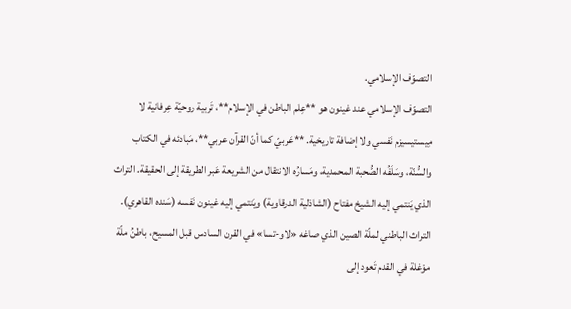التصوّف الإسلامي.
التصوّف الإسلامي عند غينون هو **عِلم الباطن في الإسلام**، تَربية روحيّة عِرفانية لا مِيستيسيزم نَفسي ولا إضافة تاريخية. **عَربيّ كما أنّ القرآن عربي**، مَبادئه في الكتاب والسُّنّة، وسَلَفُه الصُّحبة المحمدية، ومَسارُه الانتقال من الشريعة عَبر الطريقة إلى الحقيقة. التراث الذي يَنتمي إليه الشيخ مفتاح (الشاذلية الدرقاوية) ويَنتمي إليه غينون نَفسه (سَنده القاهري).
التراث الباطني لملّة الصين الذي صاغه «لاو-تسا» في القرن السادس قبل المسيح، باطنُ ملّة موْغلة في القدم تَعود إلى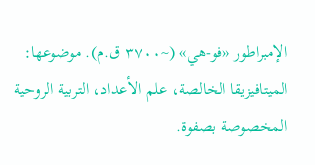الإمبراطور «فو-هي» (~٣٧٠٠ ق.م). موضوعها: الميتافيزيقا الخالصة، علم الأعداد، التربية الروحية المخصوصة بصفوة.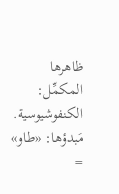ظاهرها المكمِّل: الكنفوشيوسية. مَبدؤها: «طاو» =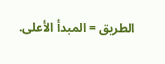الطريق = المبدأ الأعلى.